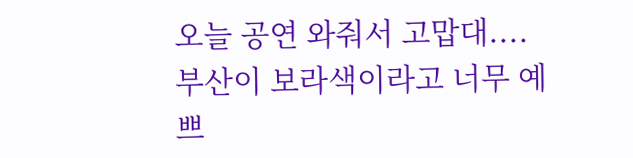오늘 공연 와줘서 고맙대....
부산이 보라색이라고 너무 예쁘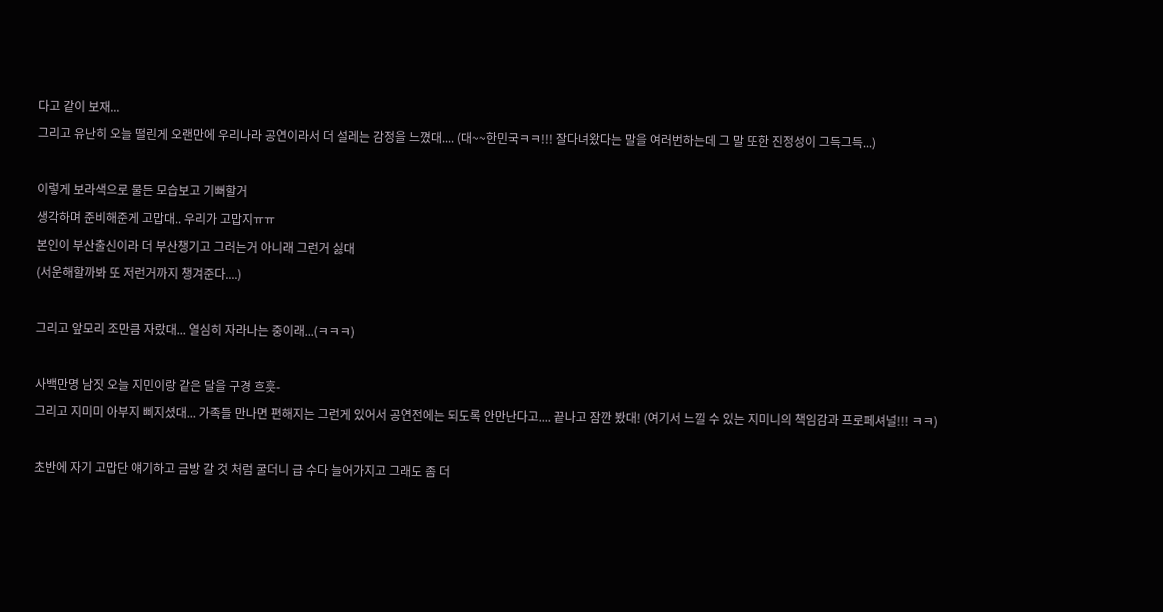다고 같이 보재...
그리고 유난히 오늘 떨린게 오랜만에 우리나라 공연이라서 더 설레는 감정을 느꼈대.... (대~~한민국ㅋㅋ!!! 잘다녀왔다는 말을 여러번하는데 그 말 또한 진정성이 그득그득...)

이렇게 보라색으로 물든 모습보고 기뻐할거
생각하며 준비해준게 고맙대.. 우리가 고맙지ㅠㅠ
본인이 부산출신이라 더 부산챙기고 그러는거 아니래 그런거 싫대
(서운해할까봐 또 저런거까지 챙겨준다....)

그리고 앞모리 조만큼 자랐대... 열심히 자라나는 중이래...(ㅋㅋㅋ)

사백만명 남짓 오늘 지민이랑 같은 달을 구경 흐흣-
그리고 지미미 아부지 삐지셨대... 가족들 만나면 편해지는 그런게 있어서 공연전에는 되도록 안만난다고.... 끝나고 잠깐 봤대! (여기서 느낄 수 있는 지미니의 책임감과 프로페셔널!!! ㅋㅋ)

초반에 자기 고맙단 얘기하고 금방 갈 것 처럼 굴더니 급 수다 늘어가지고 그래도 좀 더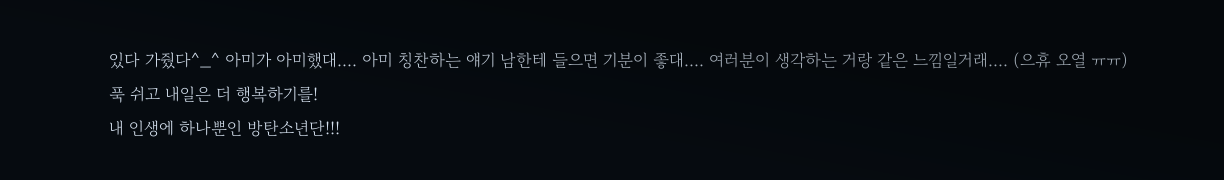있다 가줬다^_^ 아미가 아미했대.... 아미 칭찬하는 얘기 남한테 들으면 기분이 좋대.... 여러분이 생각하는 거랑 같은 느낌일거래.... (으휴 오열 ㅠㅠ)
푹 쉬고 내일은 더 행복하기를!
내 인생에 하나뿐인 방탄소년단!!!